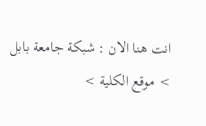انت هنا الان : شبكة جامعة بابل > موقع الكلية >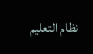نظام التعليم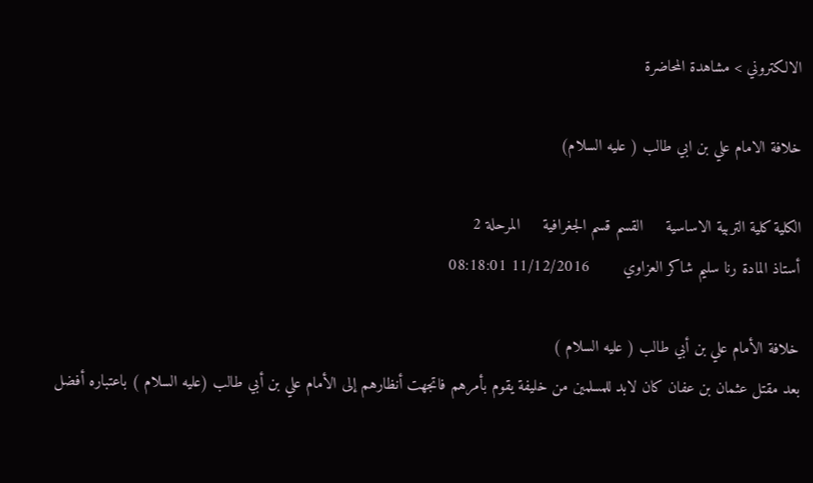الالكتروني > مشاهدة المحاضرة

خلافة الامام علي بن ابي طالب ( عليه السلام)

الكلية كلية التربية الاساسية     القسم قسم الجغرافية     المرحلة 2
أستاذ المادة رنا سليم شاكر العزاوي       11/12/2016 08:18:01

خلافة الأمام علي بن أبي طالب ( عليه السلام )
بعد مقتل عثمان بن عفان كان لابد للمسلمين من خليفة يقوم بأمرهم فاتجهت أنظارهم إلى الأمام علي بن أبي طالب (عليه السلام ) باعتباره أفضل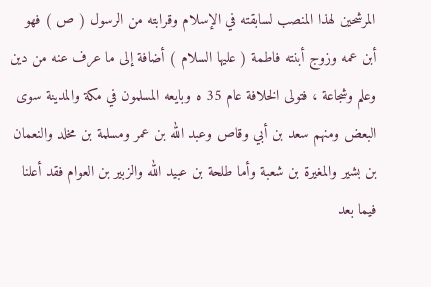المرشحين لهذا المنصب لسابقته في الإسلام وقرابته من الرسول ( ص ) فهو أبن عمه وزوج أبنته فاطمة ( عليها السلام ) أضافة إلى ما عرف عنه من دين وعلم وشجاعة ، فتولى الخلافة عام 35 ه وبايعه المسلمون في مكة والمدينة سوى البعض ومنهم سعد بن أبي وقاص وعبد الله بن عمر ومسلمة بن مخلد والنعمان بن بشير والمغيرة بن شعبة وأما طلحة بن عبيد الله والزبير بن العوام فقد أعلنا فيما بعد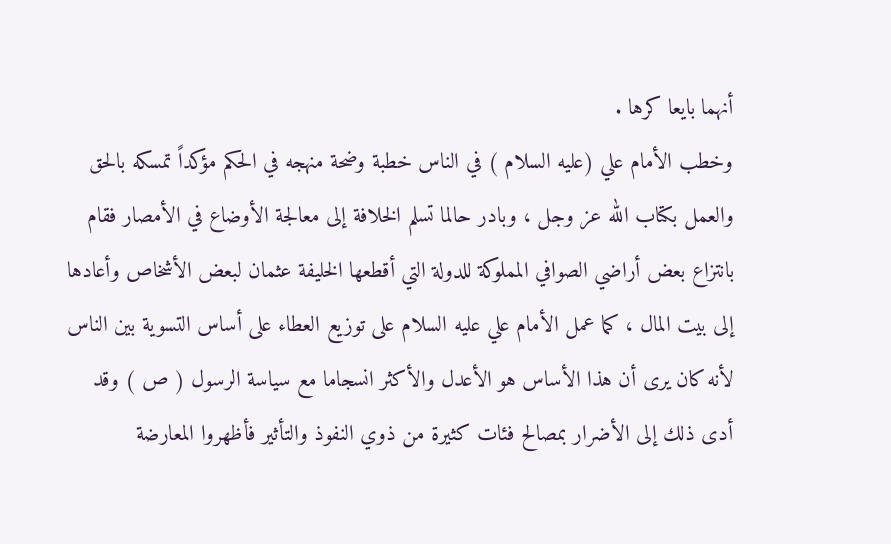أنهما بايعا كرها .
وخطب الأمام علي (عليه السلام ) في الناس خطبة وضحة منهجه في الحكم مؤكداً تمسكه بالحق والعمل بكتاب الله عز وجل ، وبادر حالما تسلم الخلافة إلى معالجة الأوضاع في الأمصار فقام بانتزاع بعض أراضي الصوافي المملوكة للدولة التي أقطعها الخليفة عثمان لبعض الأشخاص وأعادها إلى بيت المال ، كما عمل الأمام علي عليه السلام على توزيع العطاء على أساس التسوية بين الناس لأنه كان يرى أن هذا الأساس هو الأعدل والأكثر انسجاما مع سياسة الرسول ( ص ) وقد أدى ذلك إلى الأضرار بمصالح فئات كثيرة من ذوي النفوذ والتأثير فأظهروا المعارضة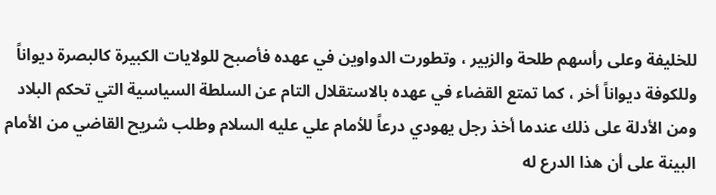للخليفة وعلى رأسهم طلحة والزبير ، وتطورت الدواوين في عهده فأصبح للولايات الكبيرة كالبصرة ديواناً وللكوفة ديواناً أخر ، كما تمتع القضاء في عهده بالاستقلال التام عن السلطة السياسية التي تحكم البلاد ومن الأدلة على ذلك عندما أخذ رجل يهودي درعاً للأمام علي عليه السلام وطلب شريح القاضي من الأمام البينة على أن هذا الدرع له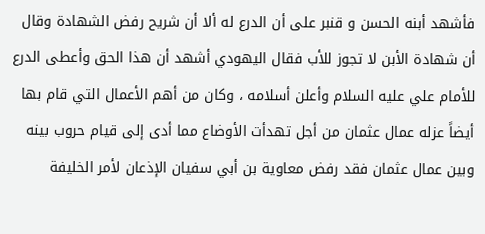فأشهد أبنه الحسن و قنبر على أن الدرع له ألا أن شريح رفض الشهادة وقال أن شهادة الأبن لا تجوز للأب فقال اليهودي أشهد أن هذا الحق وأعطى الدرع للأمام علي عليه السلام وأعلن أسلامه ، وكان من أهم الأعمال التي قام بها أيضاً عزله عمال عثمان من أجل تهدأت الأوضاع مما أدى إلى قيام حروب بينه وبين عمال عثمان فقد رفض معاوية بن أبي سفيان الإذعان لأمر الخليفة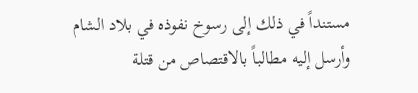مستنداً في ذلك إلى رسوخ نفوذه في بلاد الشام وأرسل إليه مطالباً بالاقتصاص من قتلة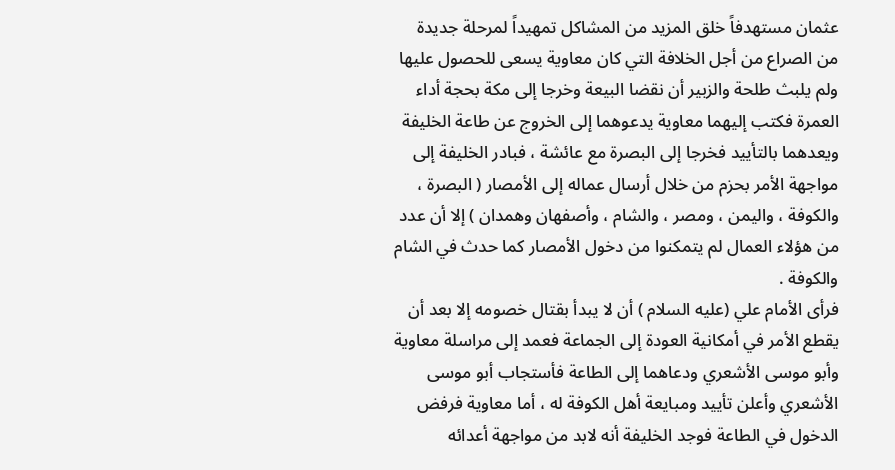عثمان مستهدفاً خلق المزيد من المشاكل تمهيداً لمرحلة جديدة من الصراع من أجل الخلافة التي كان معاوية يسعى للحصول عليها ولم يلبث طلحة والزبير أن نقضا البيعة وخرجا إلى مكة بحجة أداء العمرة فكتب إليهما معاوية يدعوهما إلى الخروج عن طاعة الخليفة ويعدهما بالتأييد فخرجا إلى البصرة مع عائشة ، فبادر الخليفة إلى مواجهة الأمر بحزم من خلال أرسال عماله إلى الأمصار ( البصرة ، والكوفة ، واليمن ، ومصر ، والشام ، وأصفهان وهمدان ) إلا أن عدد من هؤلاء العمال لم يتمكنوا من دخول الأمصار كما حدث في الشام والكوفة .
فرأى الأمام علي (عليه السلام ) أن لا يبدأ بقتال خصومه إلا بعد أن يقطع الأمر في أمكانية العودة إلى الجماعة فعمد إلى مراسلة معاوية وأبو موسى الأشعري ودعاهما إلى الطاعة فأستجاب أبو موسى الأشعري وأعلن تأييد ومبايعة أهل الكوفة له ، أما معاوية فرفض الدخول في الطاعة فوجد الخليفة أنه لابد من مواجهة أعدائه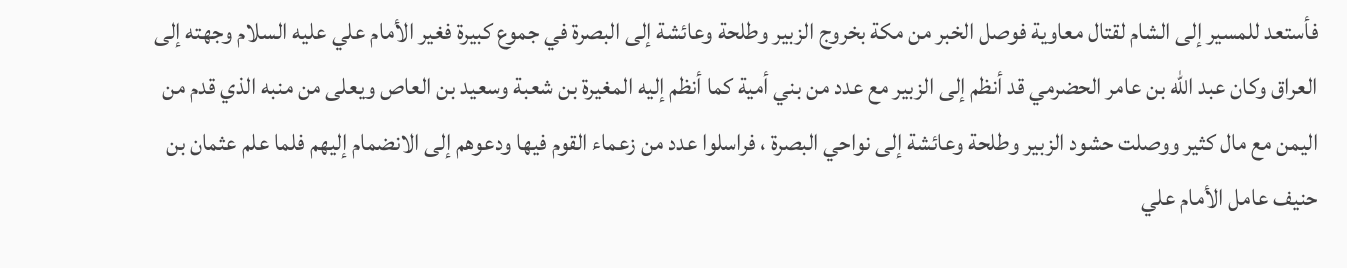فأستعد للمسير إلى الشام لقتال معاوية فوصل الخبر من مكة بخروج الزبير وطلحة وعائشة إلى البصرة في جموع كبيرة فغير الأمام علي عليه السلام وجهته إلى العراق وكان عبد الله بن عامر الحضرمي قد أنظم إلى الزبير مع عدد من بني أمية كما أنظم إليه المغيرة بن شعبة وسعيد بن العاص ويعلى من منبه الذي قدم من اليمن مع مال كثير ووصلت حشود الزبير وطلحة وعائشة إلى نواحي البصرة ، فراسلوا عدد من زعماء القوم فيها ودعوهم إلى الانضمام إليهم فلما علم عثمان بن حنيف عامل الأمام علي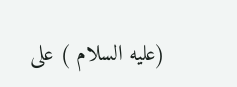(عليه السلام ) على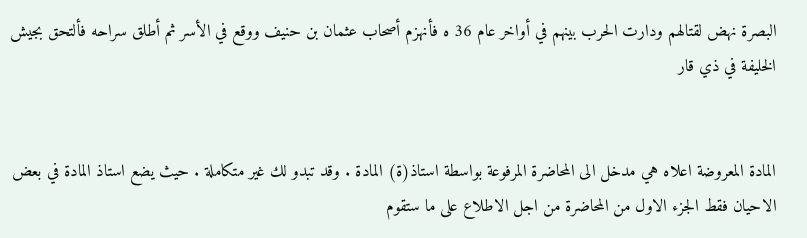البصرة نهض لقتالهم ودارت الحرب بينهم في أواخر عام 36 ه فأنهزم أصحاب عثمان بن حنيف ووقع في الأسر ثم أطلق سراحه فألتحق بجيش الخليفة في ذي قار


المادة المعروضة اعلاه هي مدخل الى المحاضرة المرفوعة بواسطة استاذ(ة) المادة . وقد تبدو لك غير متكاملة . حيث يضع استاذ المادة في بعض الاحيان فقط الجزء الاول من المحاضرة من اجل الاطلاع على ما ستقوم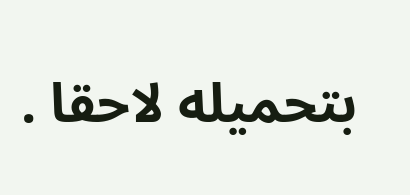بتحميله لاحقا .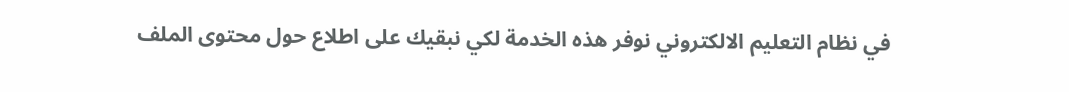في نظام التعليم الالكتروني نوفر هذه الخدمة لكي نبقيك على اطلاع حول محتوى الملف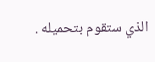الذي ستقوم بتحميله .